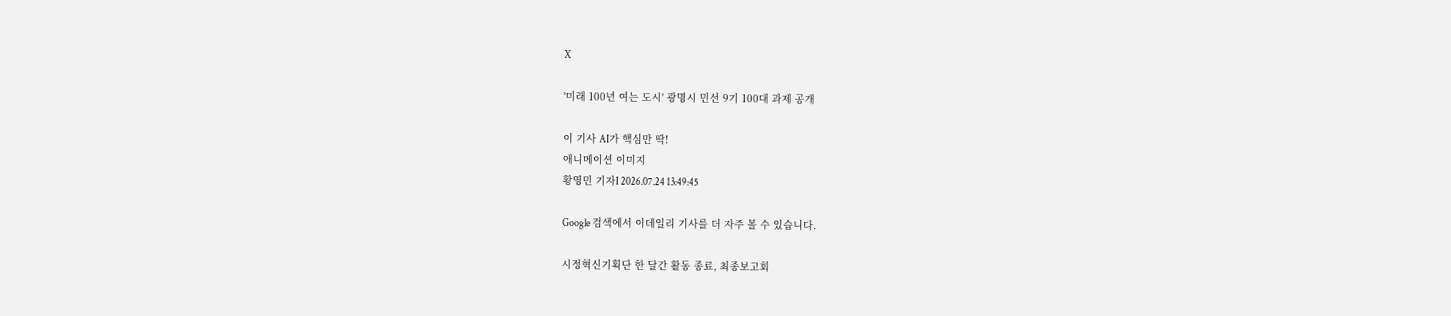X

'미래 100년 여는 도시' 광명시 민선 9기 100대 과제 공개

이 기사 AI가 핵심만 딱!
애니메이션 이미지
황영민 기자I 2026.07.24 13:49:45

Google 검색에서 이데일리 기사를 더 자주 볼 수 있습니다.

시정혁신기획단 한 달간 활동 종료, 최종보고회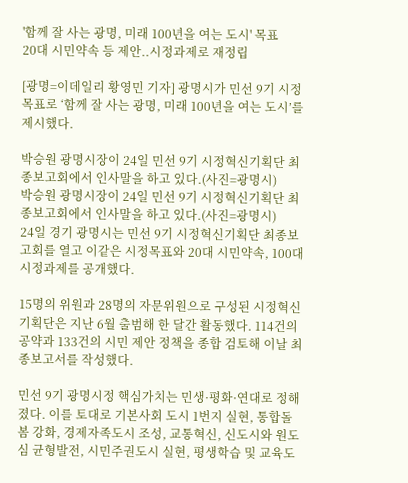'함께 잘 사는 광명, 미래 100년을 여는 도시' 목표
20대 시민약속 등 제안..시정과제로 재정립

[광명=이데일리 황영민 기자] 광명시가 민선 9기 시정 목표로 ‘함께 잘 사는 광명, 미래 100년을 여는 도시’를 제시했다.

박승원 광명시장이 24일 민선 9기 시정혁신기획단 최종보고회에서 인사말을 하고 있다.(사진=광명시)
박승원 광명시장이 24일 민선 9기 시정혁신기획단 최종보고회에서 인사말을 하고 있다.(사진=광명시)
24일 경기 광명시는 민선 9기 시정혁신기획단 최종보고회를 열고 이같은 시정목표와 20대 시민약속, 100대 시정과제를 공개했다.

15명의 위원과 28명의 자문위원으로 구성된 시정혁신기획단은 지난 6월 출범해 한 달간 활동했다. 114건의 공약과 133건의 시민 제안 정책을 종합 검토해 이날 최종보고서를 작성했다.

민선 9기 광명시정 핵심가치는 민생·평화·연대로 정해졌다. 이를 토대로 기본사회 도시 1번지 실현, 통합돌봄 강화, 경제자족도시 조성, 교통혁신, 신도시와 원도심 균형발전, 시민주권도시 실현, 평생학습 및 교육도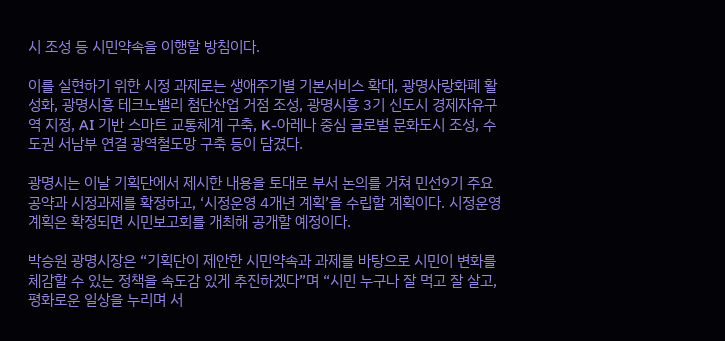시 조성 등 시민약속을 이행할 방침이다.

이를 실현하기 위한 시정 과제로는 생애주기별 기본서비스 확대, 광명사랑화폐 활성화, 광명시흥 테크노밸리 첨단산업 거점 조성, 광명시흥 3기 신도시 경제자유구역 지정, AI 기반 스마트 교통체계 구축, K-아레나 중심 글로벌 문화도시 조성, 수도권 서남부 연결 광역철도망 구축 등이 담겼다.

광명시는 이날 기획단에서 제시한 내용을 토대로 부서 논의를 거쳐 민선9기 주요 공약과 시정과제를 확정하고, ‘시정운영 4개년 계획’을 수립할 계획이다. 시정운영 계획은 확정되면 시민보고회를 개최해 공개할 예정이다.

박승원 광명시장은 “기획단이 제안한 시민약속과 과제를 바탕으로 시민이 변화를 체감할 수 있는 정책을 속도감 있게 추진하겠다”며 “시민 누구나 잘 먹고 잘 살고, 평화로운 일상을 누리며 서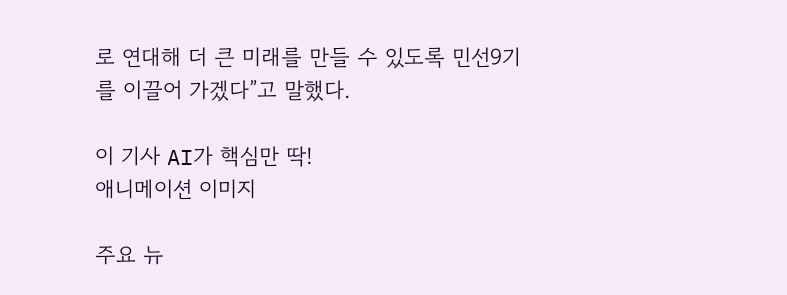로 연대해 더 큰 미래를 만들 수 있도록 민선9기를 이끌어 가겠다”고 말했다.

이 기사 AI가 핵심만 딱!
애니메이션 이미지

주요 뉴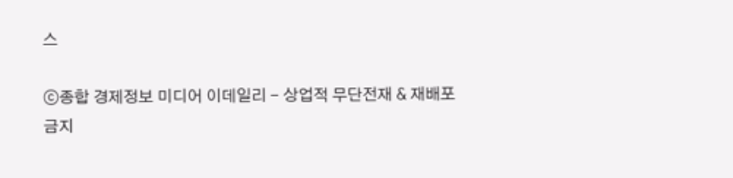스

ⓒ종합 경제정보 미디어 이데일리 - 상업적 무단전재 & 재배포 금지